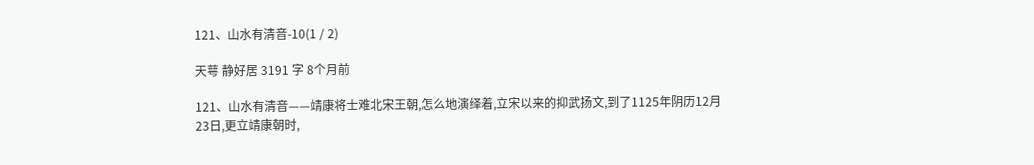121、山水有清音-10(1 / 2)

天萼 静好居 3191 字 8个月前

121、山水有清音——靖康将士难北宋王朝,怎么地演绎着,立宋以来的抑武扬文,到了1125年阴历12月23日,更立靖康朝时,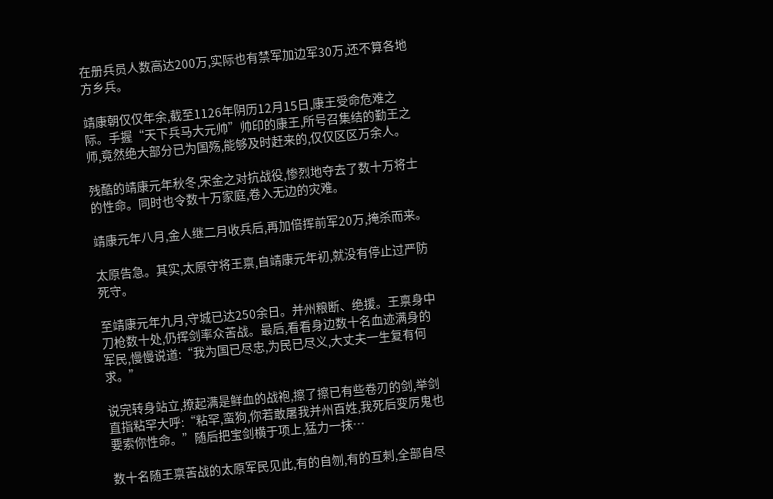在册兵员人数高达200万,实际也有禁军加边军30万,还不算各地方乡兵。

靖康朝仅仅年余,截至1126年阴历12月15日,康王受命危难之际。手握“天下兵马大元帅”帅印的康王,所号召集结的勤王之师,竟然绝大部分已为国殇,能够及时赶来的,仅仅区区万余人。

残酷的靖康元年秋冬,宋金之对抗战役,惨烈地夺去了数十万将士的性命。同时也令数十万家庭,卷入无边的灾难。

靖康元年八月,金人继二月收兵后,再加倍挥前军20万,掩杀而来。

太原告急。其实,太原守将王禀,自靖康元年初,就没有停止过严防死守。

至靖康元年九月,守城已达250余日。并州粮断、绝援。王禀身中刀枪数十处,仍挥剑率众苦战。最后,看看身边数十名血迹满身的军民,慢慢说道:“我为国已尽忠,为民已尽义,大丈夫一生复有何求。”

说完转身站立,撩起满是鲜血的战袍,擦了擦已有些卷刃的剑,举剑直指粘罕大呼:“粘罕,蛮狗,你若敢屠我并州百姓,我死后变厉鬼也要索你性命。”随后把宝剑横于项上,猛力一抹…

数十名随王禀苦战的太原军民见此,有的自刎,有的互刺,全部自尽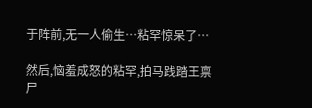于阵前,无一人偷生…粘罕惊呆了…

然后,恼羞成怒的粘罕,拍马践踏王禀尸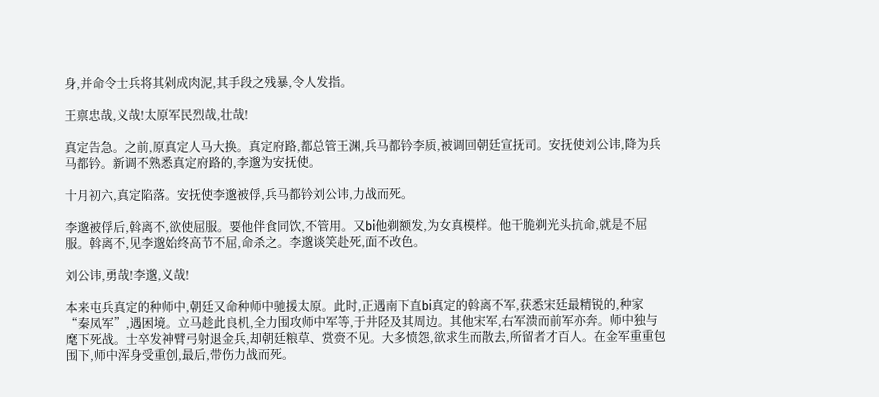身,并命令士兵将其剁成肉泥,其手段之残暴,令人发指。

王禀忠哉,义哉!太原军民烈哉,壮哉!

真定告急。之前,原真定人马大换。真定府路,都总管王渊,兵马都钤李质,被调回朝廷宣抚司。安抚使刘公讳,降为兵马都钤。新调不熟悉真定府路的,李邈为安抚使。

十月初六,真定陷落。安抚使李邈被俘,兵马都钤刘公讳,力战而死。

李邈被俘后,斡离不,欲使屈服。要他伴食同饮,不管用。又bi他剃额发,为女真模样。他干脆剃光头抗命,就是不屈服。斡离不,见李邈始终高节不屈,命杀之。李邈谈笑赴死,面不改色。

刘公讳,勇哉!李邈,义哉!

本来屯兵真定的种师中,朝廷又命种师中驰援太原。此时,正遇南下直bi真定的斡离不军,获悉宋廷最精锐的,种家“秦凤军”,遇困境。立马趁此良机,全力围攻师中军等,于井陉及其周边。其他宋军,右军溃而前军亦奔。师中独与麾下死战。士卒发神臂弓射退金兵,却朝廷粮草、赏赍不见。大多愤怨,欲求生而散去,所留者才百人。在金军重重包围下,师中浑身受重创,最后,带伤力战而死。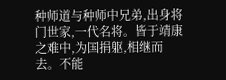种师道与种师中兄弟,出身将门世家,一代名将。皆于靖康之难中,为国捐躯,相继而去。不能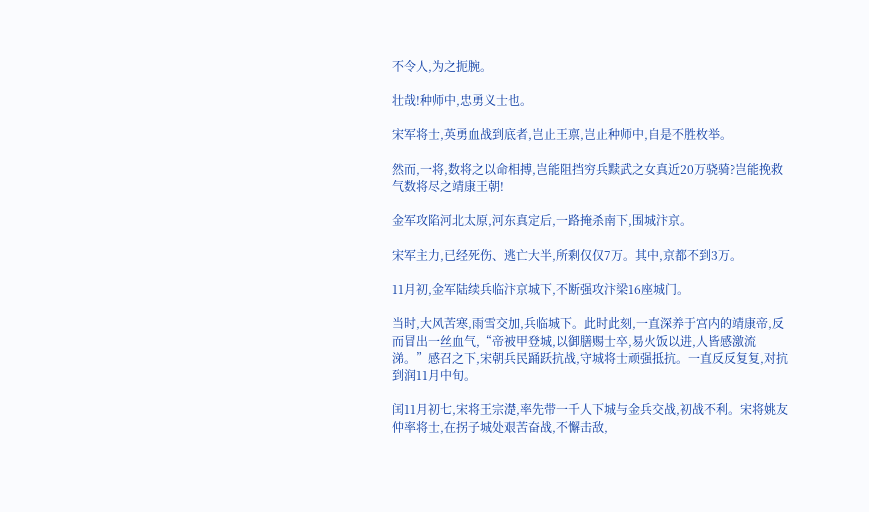不令人,为之扼腕。

壮哉!种师中,忠勇义士也。

宋军将士,英勇血战到底者,岂止王禀,岂止种师中,自是不胜枚举。

然而,一将,数将之以命相搏,岂能阻挡穷兵黩武之女真近20万骁骑?岂能挽救气数将尽之靖康王朝!

金军攻陷河北太原,河东真定后,一路掩杀南下,围城汴京。

宋军主力,已经死伤、逃亡大半,所剩仅仅7万。其中,京都不到3万。

11月初,金军陆续兵临汴京城下,不断强攻汴梁16座城门。

当时,大风苦寒,雨雪交加,兵临城下。此时此刻,一直深养于宫内的靖康帝,反而冒出一丝血气,“帝被甲登城,以御膳赐士卒,易火饭以进,人皆感激流涕。”感召之下,宋朝兵民踊跃抗战,守城将士顽强抵抗。一直反反复复,对抗到润11月中旬。

闰11月初七,宋将王宗濋,率先带一千人下城与金兵交战,初战不利。宋将姚友仲率将士,在拐子城处艰苦奋战,不懈击敌,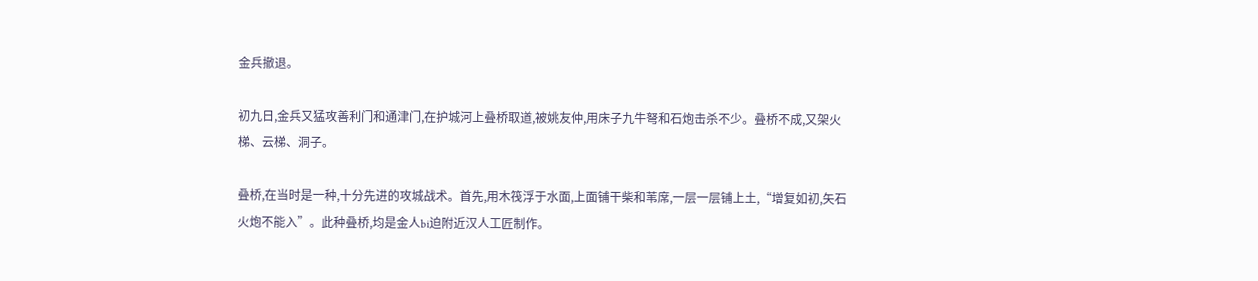金兵撤退。

初九日,金兵又猛攻善利门和通津门,在护城河上叠桥取道,被姚友仲,用床子九牛弩和石炮击杀不少。叠桥不成,又架火梯、云梯、洞子。

叠桥,在当时是一种,十分先进的攻城战术。首先,用木筏浮于水面,上面铺干柴和苇席,一层一层铺上土,“增复如初,矢石火炮不能入”。此种叠桥,均是金人bi迫附近汉人工匠制作。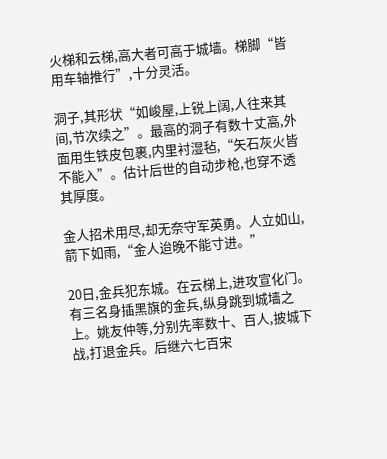火梯和云梯,高大者可高于城墙。梯脚“皆用车轴推行”,十分灵活。

洞子,其形状“如峻屋,上锐上阔,人往来其间,节次续之”。最高的洞子有数十丈高,外面用生铁皮包裹,内里衬湿毡,“矢石灰火皆不能入”。估计后世的自动步枪,也穿不透其厚度。

金人招术用尽,却无奈守军英勇。人立如山,箭下如雨,“金人迨晚不能寸进。”

20日,金兵犯东城。在云梯上,进攻宣化门。有三名身插黑旗的金兵,纵身跳到城墙之上。姚友仲等,分别先率数十、百人,披城下战,打退金兵。后继六七百宋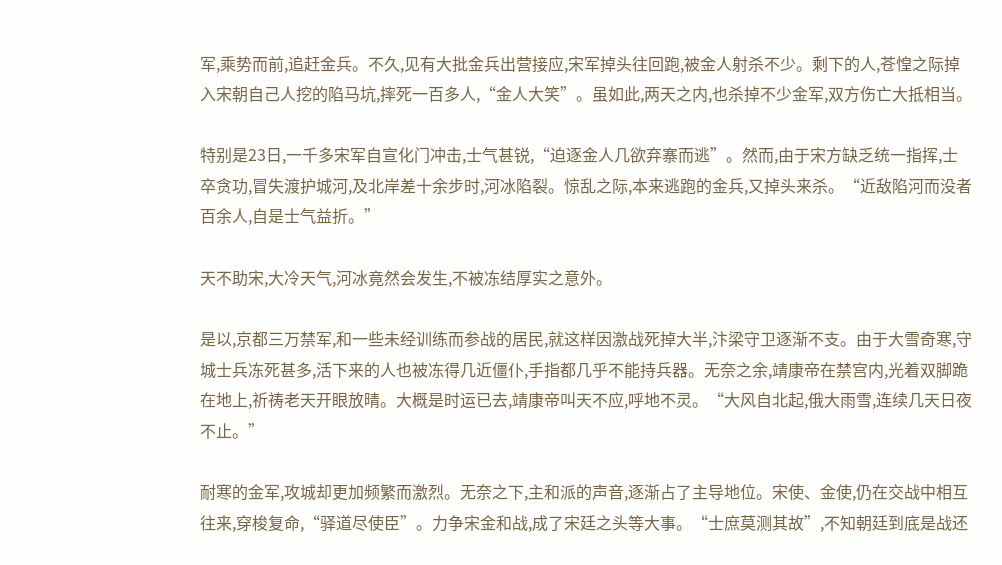军,乘势而前,追赶金兵。不久,见有大批金兵出营接应,宋军掉头往回跑,被金人射杀不少。剩下的人,苍惶之际掉入宋朝自己人挖的陷马坑,摔死一百多人,“金人大笑”。虽如此,两天之内,也杀掉不少金军,双方伤亡大抵相当。

特别是23日,一千多宋军自宣化门冲击,士气甚锐,“迫逐金人几欲弃寨而逃”。然而,由于宋方缺乏统一指挥,士卒贪功,冒失渡护城河,及北岸差十余步时,河冰陷裂。惊乱之际,本来逃跑的金兵,又掉头来杀。“近敌陷河而没者百余人,自是士气益折。”

天不助宋,大冷天气,河冰竟然会发生,不被冻结厚实之意外。

是以,京都三万禁军,和一些未经训练而参战的居民,就这样因激战死掉大半,汴梁守卫逐渐不支。由于大雪奇寒,守城士兵冻死甚多,活下来的人也被冻得几近僵仆,手指都几乎不能持兵器。无奈之余,靖康帝在禁宫内,光着双脚跪在地上,祈祷老天开眼放晴。大概是时运已去,靖康帝叫天不应,呼地不灵。“大风自北起,俄大雨雪,连续几天日夜不止。”

耐寒的金军,攻城却更加频繁而激烈。无奈之下,主和派的声音,逐渐占了主导地位。宋使、金使,仍在交战中相互往来,穿梭复命,“驿道尽使臣”。力争宋金和战,成了宋廷之头等大事。“士庶莫测其故”,不知朝廷到底是战还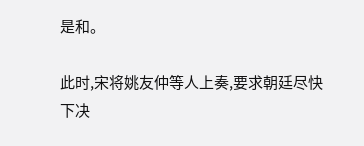是和。

此时,宋将姚友仲等人上奏,要求朝廷尽快下决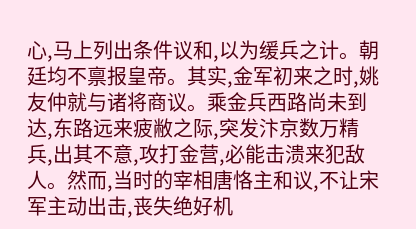心,马上列出条件议和,以为缓兵之计。朝廷均不禀报皇帝。其实,金军初来之时,姚友仲就与诸将商议。乘金兵西路尚未到达,东路远来疲敝之际,突发汴京数万精兵,出其不意,攻打金营,必能击溃来犯敌人。然而,当时的宰相唐恪主和议,不让宋军主动出击,丧失绝好机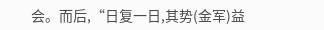会。而后,“日复一日,其势(金军)益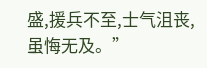盛,援兵不至,士气沮丧,虽悔无及。”